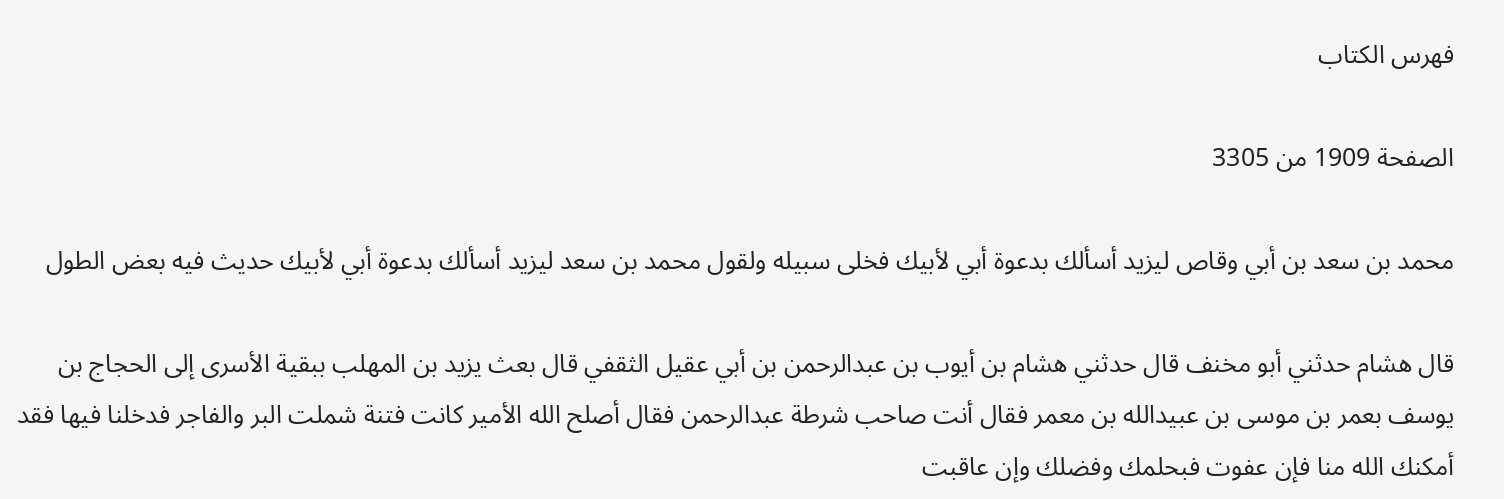فهرس الكتاب

الصفحة 1909 من 3305

محمد بن سعد بن أبي وقاص ليزيد أسألك بدعوة أبي لأبيك فخلى سبيله ولقول محمد بن سعد ليزيد أسألك بدعوة أبي لأبيك حديث فيه بعض الطول

قال هشام حدثني أبو مخنف قال حدثني هشام بن أيوب بن عبدالرحمن بن أبي عقيل الثقفي قال بعث يزيد بن المهلب ببقية الأسرى إلى الحجاج بن يوسف بعمر بن موسى بن عبيدالله بن معمر فقال أنت صاحب شرطة عبدالرحمن فقال أصلح الله الأمير كانت فتنة شملت البر والفاجر فدخلنا فيها فقد أمكنك الله منا فإن عفوت فبحلمك وفضلك وإن عاقبت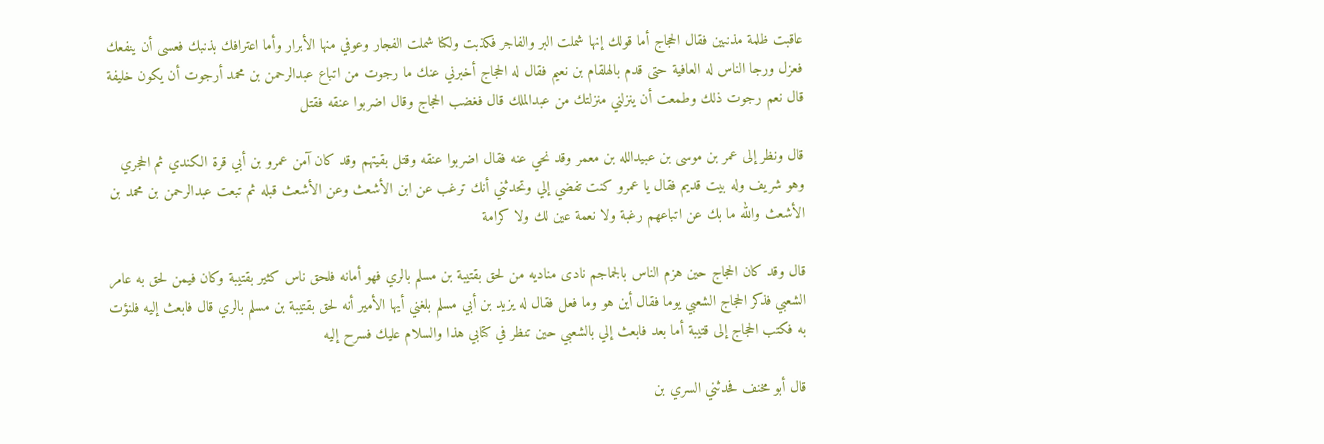عاقبت ظلمة مذنبين فقال الحجاج أما قولك إنها شملت البر والفاجر فكذبت ولكنا شملت الفجار وعوفي منها الأبرار وأما اعترافك بذنبك فعسى أن ينفعك فعزل ورجا الناس له العافية حتى قدم بالهلقام بن نعيم فقال له الحجاج أخبرني عنك ما رجوت من اتباع عبدالرحمن بن محمد أرجوت أن يكون خليفة قال نعم رجوت ذلك وطمعت أن ينزلني منزلتك من عبدالملك قال فغضب الحجاج وقال اضربوا عنقه فقتل

قال ونظر إلى عمر بن موسى بن عبيدالله بن معمر وقد نحي عنه فقال اضربوا عنقه وقتل بقيتهم وقد كان آمن عمرو بن أبي قرة الكندي ثم الحجري وهو شريف وله بيت قديم فقال يا عمرو كنت تفضي إلي وتحدثني أنك ترغب عن ابن الأشعث وعن الأشعث قبله ثم تبعت عبدالرحمن بن محمد بن الأشعث والله ما بك عن اتباعهم رغبة ولا نعمة عين لك ولا كرامة

قال وقد كان الحجاج حين هزم الناس بالجماجم نادى مناديه من لحق بقتيبة بن مسلم بالري فهو أمانه فلحق ناس كثير بقتيبة وكان فيمن لحق به عامر الشعبي فذكر الحجاج الشعبي يوما فقال أين هو وما فعل فقال له يزيد بن أبي مسلم بلغني أيها الأمير أنه لحق بقتيبة بن مسلم بالري قال فابعث إليه فلنؤت به فكتب الحجاج إلى قتيبة أما بعد فابعث إلي بالشعبي حين تنظر في كتابي هذا والسلام عليك فسرح إليه

قال أبو مخنف فحدثني السري بن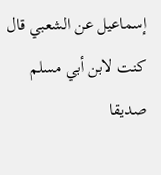إسماعيل عن الشعبي قال كنت لابن أبي مسلم صديقا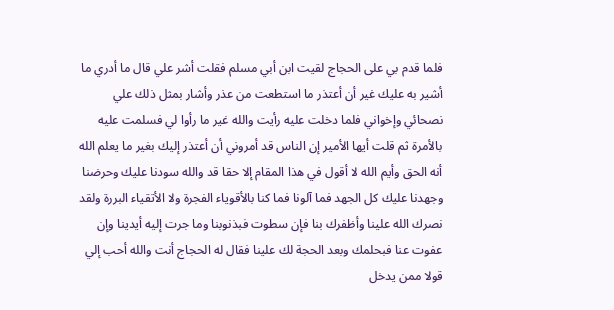فلما قدم بي على الحجاج لقيت ابن أبي مسلم فقلت أشر علي قال ما أدري ما أشير به عليك غير أن أعتذر ما استطعت من عذر وأشار بمثل ذلك علي نصحائي وإخواني فلما دخلت عليه رأيت والله غير ما رأوا لي فسلمت عليه بالأمرة ثم قلت أيها الأمير إن الناس قد أمروني أن أعتذر إليك بغير ما يعلم الله أنه الحق وأيم الله لا أقول في هذا المقام إلا حقا قد والله سودنا عليك وحرضنا وجهدنا عليك كل الجهد فما آلونا فما كنا بالأقوياء الفجرة ولا الأتقياء البررة ولقد نصرك الله علينا وأظفرك بنا فإن سطوت فبذنوبنا وما جرت إليه أيدينا وإن عفوت عنا فبحلمك وبعد الحجة لك علينا فقال له الحجاج أنت والله أحب إلي قولا ممن يدخل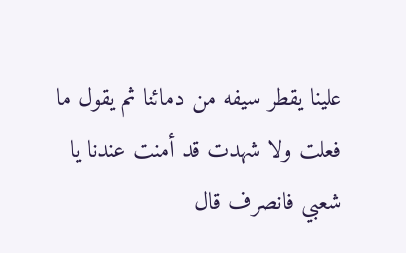علينا يقطر سيفه من دمائنا ثم يقول ما فعلت ولا شهدت قد أمنت عندنا يا شعبي فانصرف قال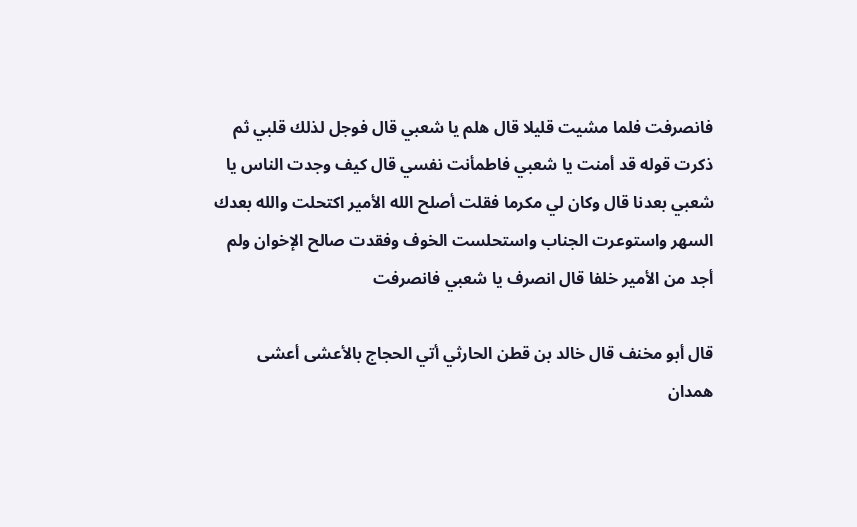فانصرفت فلما مشيت قليلا قال هلم يا شعبي قال فوجل لذلك قلبي ثم ذكرت قوله قد أمنت يا شعبي فاطمأنت نفسي قال كيف وجدت الناس يا شعبي بعدنا قال وكان لي مكرما فقلت أصلح الله الأمير اكتحلت والله بعدك السهر واستوعرت الجناب واستحلست الخوف وفقدت صالح الإخوان ولم أجد من الأمير خلفا قال انصرف يا شعبي فانصرفت

قال أبو مخنف قال خالد بن قطن الحارثي أتي الحجاج بالأعشى أعشى همدان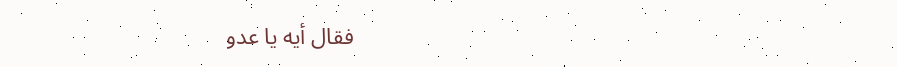فقال أيه يا عدو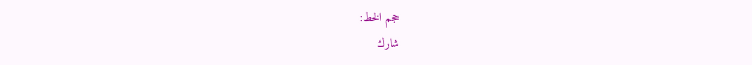حجم الخط:
شارك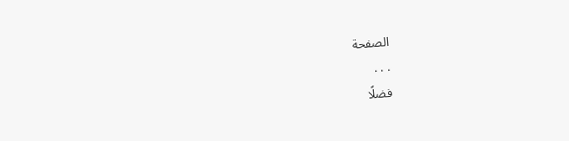الصفحة
. . .
فضلًا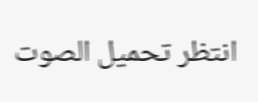انتظر تحميل الصوت